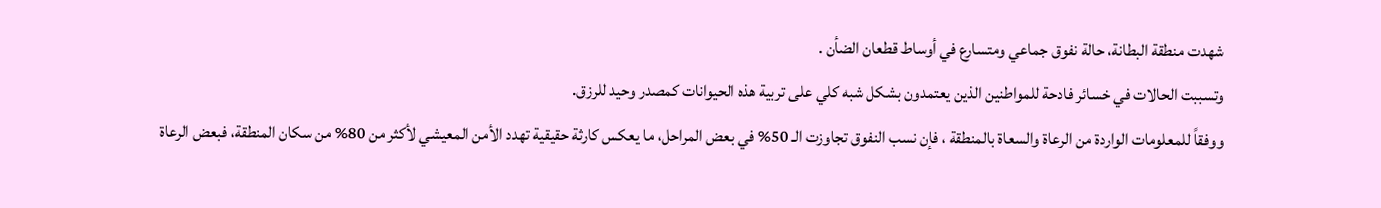شهدت منطقة البطانة، حالة نفوق جماعي ومتسارع في أوساط قطعان الضأن .
وتسببت الحالات في خسائر فادحة للمواطنين الذين يعتمدون بشكل شبه كلي على تربية هذه الحيوانات كمصدر وحيد للرزق.
ووفقاً للمعلومات الواردة من الرعاة والسعاة بالمنطقة ، فإن نسب النفوق تجاوزت الـ 50% في بعض المراحل، ما يعكس كارثة حقيقية تهدد الأمن المعيشي لأكثر من 80% من سكان المنطقة، فبعض الرعاة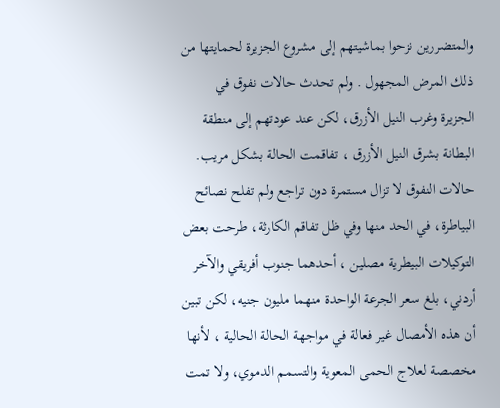والمتضررين نزحوا بماشيتهم إلى مشروع الجزيرة لحمايتها من ذلك المرض المجهول . ولم تحدث حالات نفوق في الجزيرة وغرب النيل الأزرق، لكن عند عودتهم إلى منطقة البطانة بشرق النيل الأزرق ، تفاقمت الحالة بشكل مريب.
حالات النفوق لا تزال مستمرة دون تراجع ولم تفلح نصائح البياطرة، في الحد منها وفي ظل تفاقم الكارثة، طرحت بعض التوكيلات البيطرية مصلين ، أحدهما جنوب أفريقي والآخر أردني، بلغ سعر الجرعة الواحدة منهما مليون جنيه، لكن تبين أن هذه الأمصال غير فعالة في مواجهة الحالة الحالية ، لأنها مخصصة لعلاج الحمى المعوية والتسمم الدموي، ولا تمت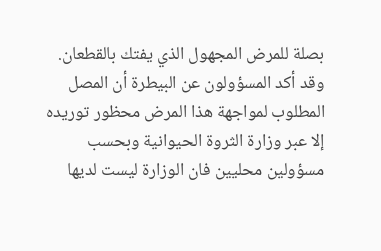بصلة للمرض المجهول الذي يفتك بالقطعان.
وقد أكد المسؤولون عن البيطرة أن المصل المطلوب لمواجهة هذا المرض محظور توريده إلا عبر وزارة الثروة الحيوانية وبحسب مسؤولين محليين فان الوزارة ليست لديها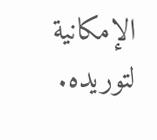الإمكانية لتوريده.